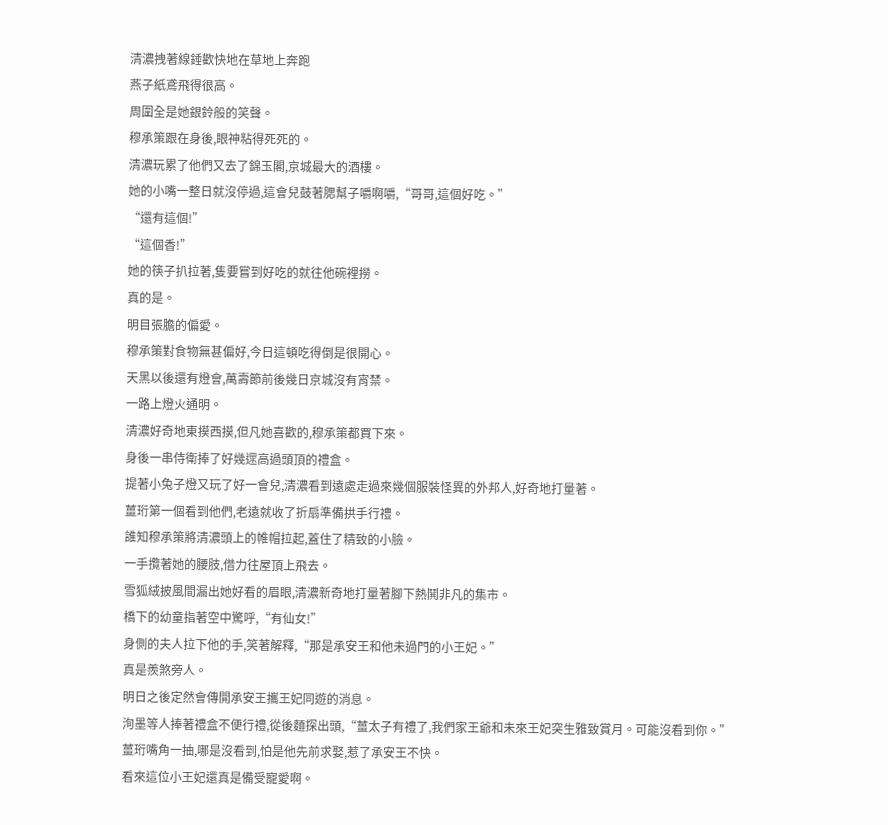清濃拽著線錘歡快地在草地上奔跑
燕子紙鳶飛得很高。
周圍全是她銀鈴般的笑聲。
穆承策跟在身後,眼神粘得死死的。
清濃玩累了他們又去了錦玉閣,京城最大的酒樓。
她的小嘴一整日就沒停過,這會兒鼓著腮幫子嚼啊嚼,“哥哥,這個好吃。”
“還有這個!”
“這個香!”
她的筷子扒拉著,隻要嘗到好吃的就往他碗裡撈。
真的是。
明目張膽的偏愛。
穆承策對食物無甚偏好,今日這頓吃得倒是很開心。
天黑以後還有燈會,萬壽節前後幾日京城沒有宵禁。
一路上燈火通明。
清濃好奇地東摸西摸,但凡她喜歡的,穆承策都買下來。
身後一串侍衛捧了好幾遝高過頭頂的禮盒。
提著小兔子燈又玩了好一會兒,清濃看到遠處走過來幾個服裝怪異的外邦人,好奇地打量著。
薑珩第一個看到他們,老遠就收了折扇準備拱手行禮。
誰知穆承策將清濃頭上的帷帽拉起,蓋住了精致的小臉。
一手攬著她的腰肢,借力往屋頂上飛去。
雪狐絨披風間漏出她好看的眉眼,清濃新奇地打量著腳下熱鬨非凡的集市。
橋下的幼童指著空中驚呼,“有仙女!”
身側的夫人拉下他的手,笑著解釋,“那是承安王和他未過門的小王妃。”
真是羨煞旁人。
明日之後定然會傳開承安王攜王妃同遊的消息。
洵墨等人捧著禮盒不便行禮,從後麵探出頭,“薑太子有禮了,我們家王爺和未來王妃突生雅致賞月。可能沒看到你。”
薑珩嘴角一抽,哪是沒看到,怕是他先前求娶,惹了承安王不快。
看來這位小王妃還真是備受寵愛啊。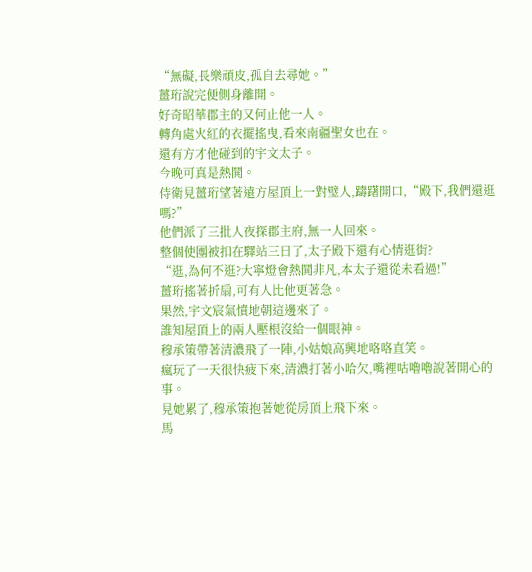“無礙,長樂頑皮,孤自去尋她。”
薑珩說完便側身離開。
好奇昭華郡主的又何止他一人。
轉角處火紅的衣擺搖曳,看來南疆聖女也在。
還有方才他碰到的宇文太子。
今晚可真是熱鬨。
侍衛見薑珩望著遠方屋頂上一對璧人,躊躇開口,“殿下,我們還逛嗎?”
他們派了三批人夜探郡主府,無一人回來。
整個使團被扣在驛站三日了,太子殿下還有心情逛街?
“逛,為何不逛?大寧燈會熱鬨非凡,本太子還從未看過!”
薑珩搖著折扇,可有人比他更著急。
果然,宇文宸氣憤地朝這邊來了。
誰知屋頂上的兩人壓根沒給一個眼神。
穆承策帶著清濃飛了一陣,小姑娘高興地咯咯直笑。
瘋玩了一天很快疲下來,清濃打著小哈欠,嘴裡咕嚕嚕說著開心的事。
見她累了,穆承策抱著她從房頂上飛下來。
馬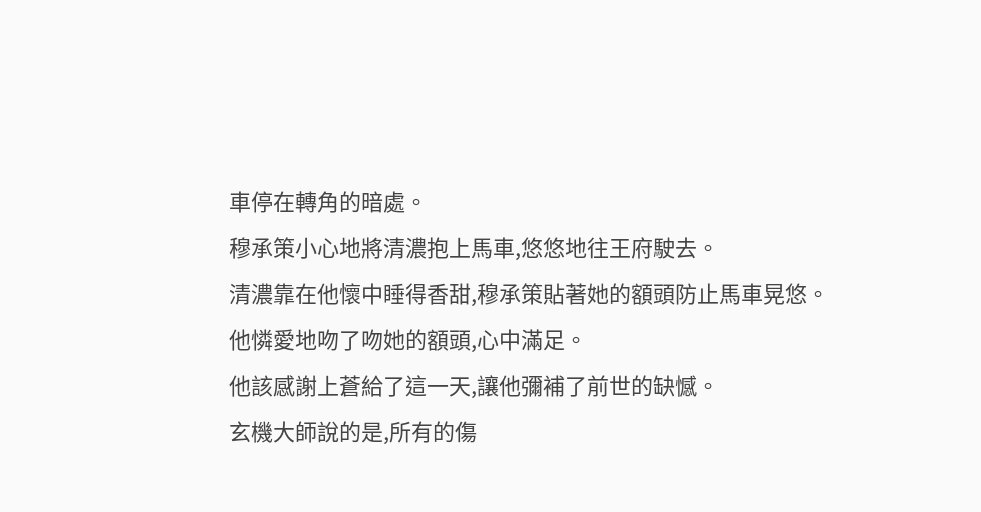車停在轉角的暗處。
穆承策小心地將清濃抱上馬車,悠悠地往王府駛去。
清濃靠在他懷中睡得香甜,穆承策貼著她的額頭防止馬車晃悠。
他憐愛地吻了吻她的額頭,心中滿足。
他該感謝上蒼給了這一天,讓他彌補了前世的缺憾。
玄機大師說的是,所有的傷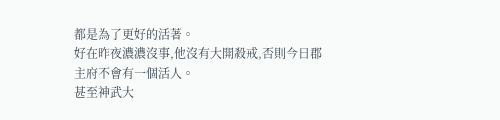都是為了更好的活著。
好在昨夜濃濃沒事,他沒有大開殺戒,否則今日郡主府不會有一個活人。
甚至神武大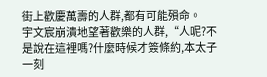街上歡慶萬壽的人群,都有可能殞命。
宇文宸崩潰地望著歡樂的人群,“人呢?不是說在這裡嗎?什麼時候才簽條約,本太子一刻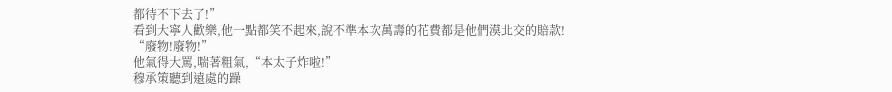都待不下去了!”
看到大寧人歡樂,他一點都笑不起來,說不準本次萬壽的花費都是他們漠北交的賠款!
“廢物!廢物!”
他氣得大罵,喘著粗氣,“本太子炸啦!”
穆承策聽到遠處的躁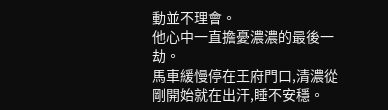動並不理會。
他心中一直擔憂濃濃的最後一劫。
馬車緩慢停在王府門口,清濃從剛開始就在出汗,睡不安穩。